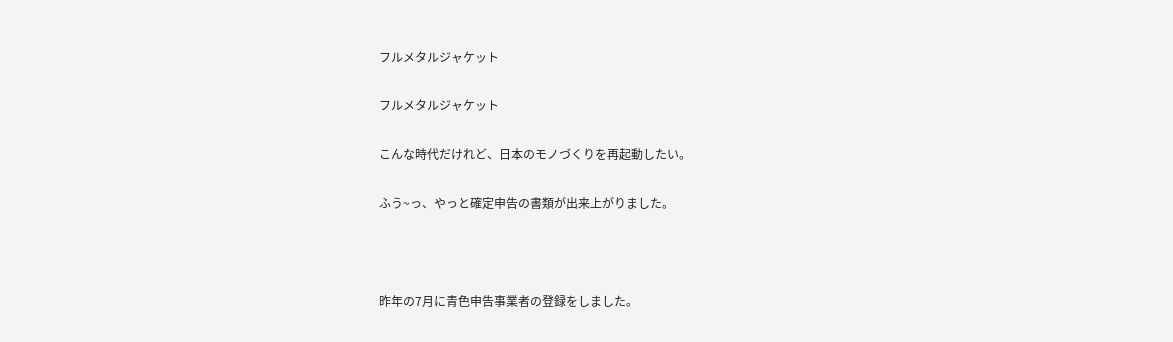フルメタルジャケット

フルメタルジャケット

こんな時代だけれど、日本のモノづくりを再起動したい。

ふう~っ、やっと確定申告の書類が出来上がりました。



昨年の7月に青色申告事業者の登録をしました。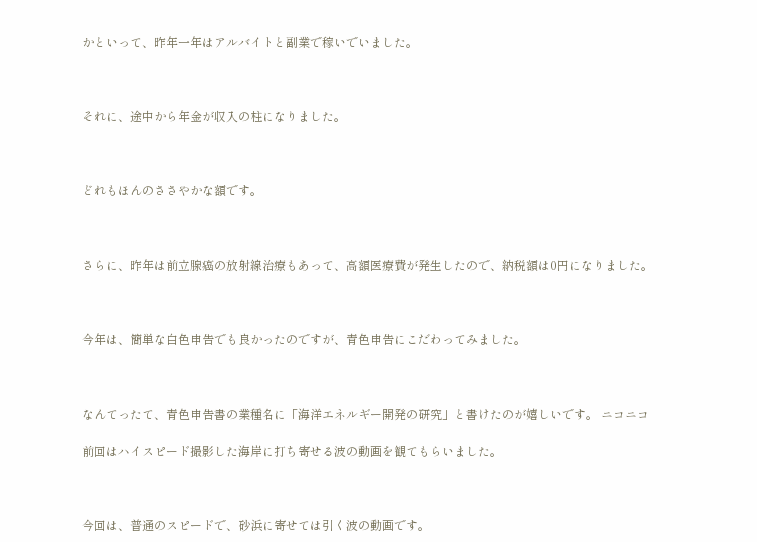かといって、昨年一年はアルバイトと副業で稼いでいました。



それに、途中から年金が収入の柱になりました。



どれもほんのささやかな額です。



さらに、昨年は前立腺癌の放射線治療もあって、高額医療費が発生したので、納税額は0円になりました。



今年は、簡単な白色申告でも良かったのですが、青色申告にこだわってみました。



なんてったて、青色申告書の業種名に「海洋エネルギー開発の研究」と書けたのが嬉しいです。 ニコニコ

前回はハイスピード撮影した海岸に打ち寄せる波の動画を観てもらいました。



今回は、普通のスピードで、砂浜に寄せては引く波の動画です。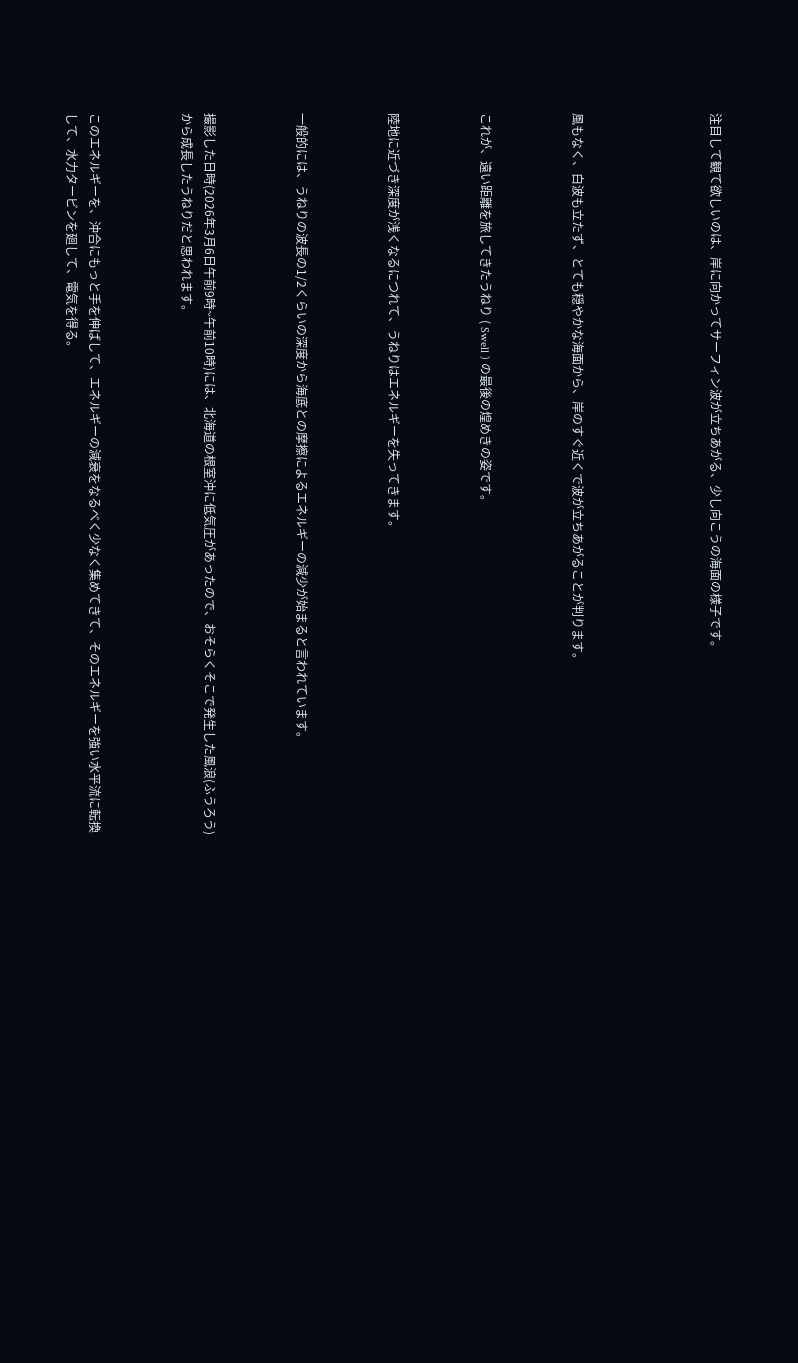注目して観て欲しいのは、岸に向かってサーフィン波が立ちあがる、少し向こうの海面の様子です。





風もなく、白波も立たず、とても穏やかな海面から、岸のすぐ近くで波が立ちあがることが判ります。



これが、遠い距離を旅してきたうねり ( Swell ) の最後の煌めきの姿です。



陸地に近づき深度が浅くなるにつれて、うねりはエネルギーを失ってきます。



一般的には、うねりの波長の1/2くらいの深度から海底との摩擦によるエネルギーの減少が始まると言われています。



撮影した日時(2026年3月6日午前9時~午前10時)には、北海道の根室沖に低気圧があったので、おそらくそこで発生した風浪(ふうろう)から成長したうねりだと思われます。



このエネルギーを、沖合にもっと手を伸ばして、エネルギーの減衰をなるべく少なく集めてきて、そのエネルギーを強い水平流に転換して、水力タービンを廻して、電気を得る。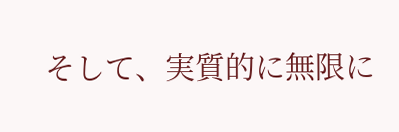そして、実質的に無限に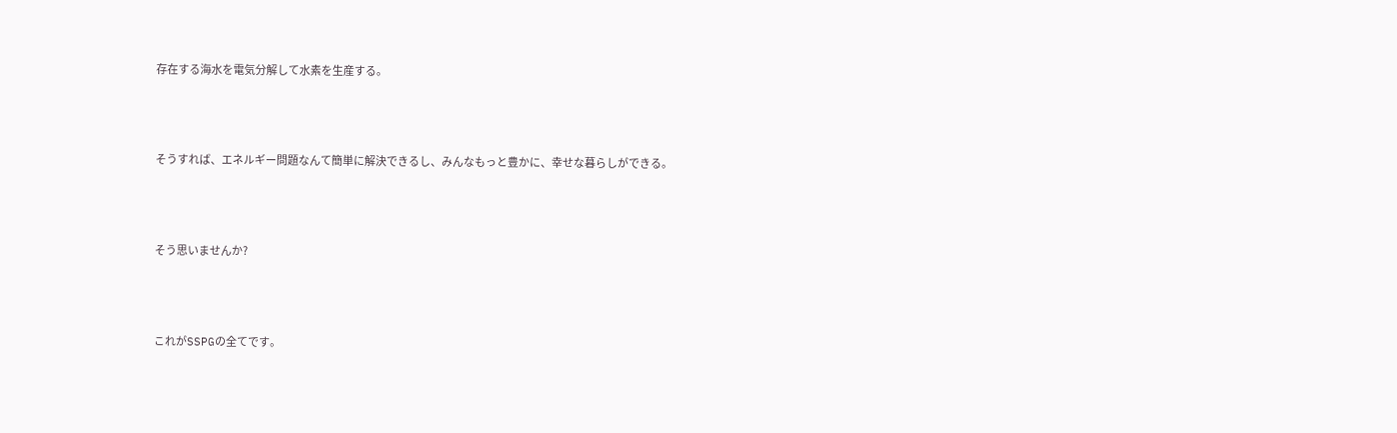存在する海水を電気分解して水素を生産する。



そうすれば、エネルギー問題なんて簡単に解決できるし、みんなもっと豊かに、幸せな暮らしができる。



そう思いませんか?



これがSSPGの全てです。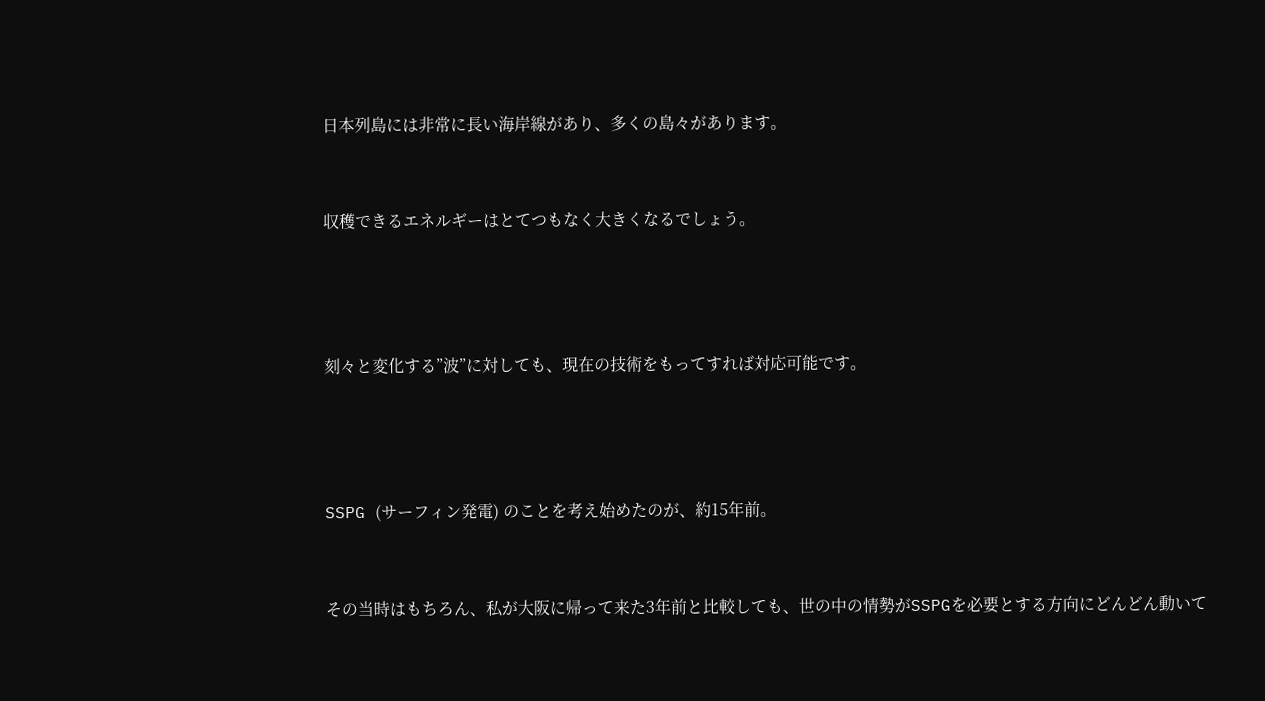日本列島には非常に長い海岸線があり、多くの島々があります。



収穫できるエネルギーはとてつもなく大きくなるでしょう。





刻々と変化する”波”に対しても、現在の技術をもってすれば対応可能です。





SSPG (サーフィン発電) のことを考え始めたのが、約15年前。



その当時はもちろん、私が大阪に帰って来た3年前と比較しても、世の中の情勢がSSPGを必要とする方向にどんどん動いて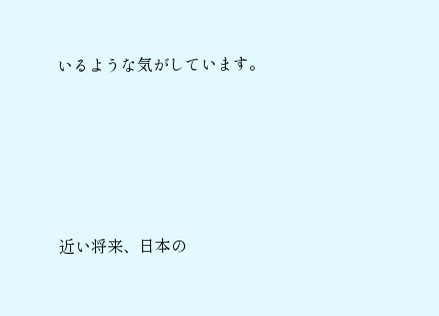いるような気がしています。





近い将来、日本の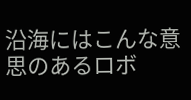沿海にはこんな意思のあるロボ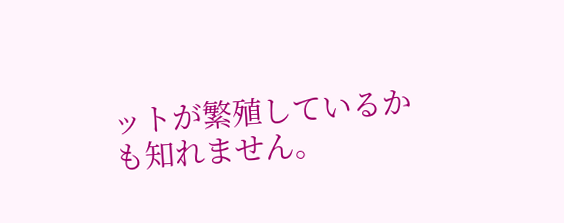ットが繁殖しているかも知れません。